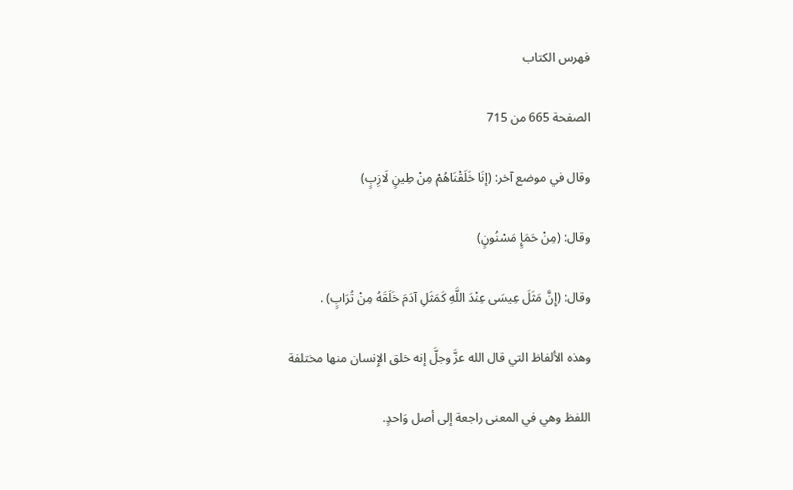فهرس الكتاب

الصفحة 665 من 715

وقال في موضع آخر: (إنَا خَلَقْنَاهُمْ مِنْ طِينٍ لَازِبٍ)

وقال: (مِنْ حَمَإٍ مَسْنُونٍ)

وقال: (إِنَّ مَثَلَ عِيسَى عِنْدَ اللَّهِ كَمَثَلِ آدَمَ خَلَقَهُ مِنْ تُرَابٍ) .

وهذه الألفاظ التي قال الله عزَّ وجلَّ إنه خلق الإِنسان منها مختلفة

اللفظ وهي في المعنى راجعة إلى أصل وَاحدٍ.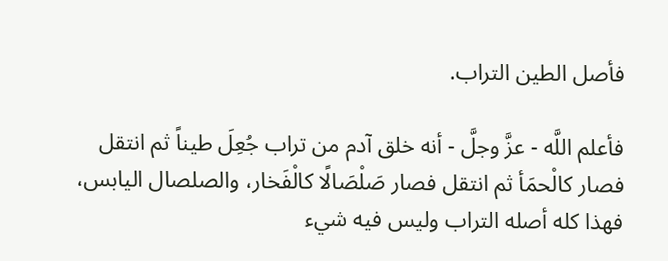فأصل الطين التراب.

فأعلم اللَّه - عزَّ وجلَّ - أنه خلق آدم من تراب جُعِلَ طيناً ثم انتقل فصار كالْحمَأ ثم انتقل فصار صَلْصَالًا كالْفَخار، والصلصال اليابس، فهذا كله أصله التراب وليس فيه شيء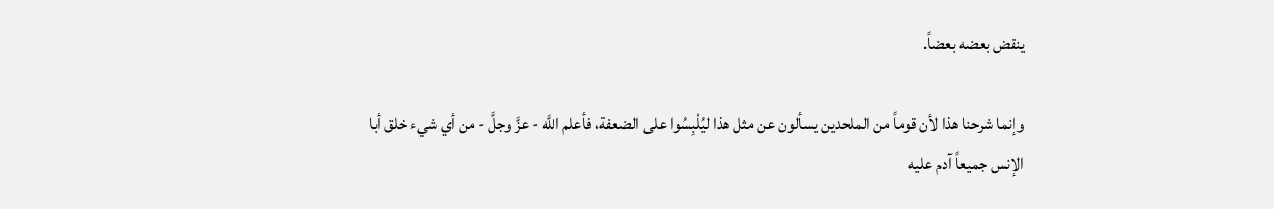ينقض بعضه بعضاً.

وإنما شرحنا هذا لأن قوماً من الملحدين يسألون عن مثل هذا ليُلْبِسُوا على الضعفة، فأعلم اللَّه - عزَّ وجلَّ - من أي شيء خلق أبا الإنس جميعاً آدم عليه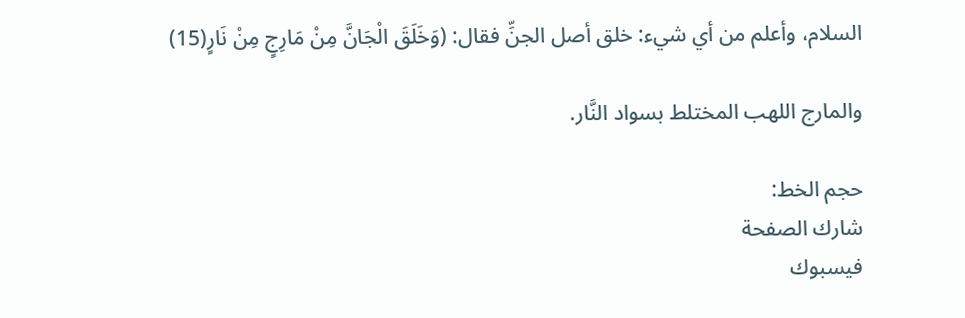السلام، وأعلم من أي شيء: خلق أصل الجنِّ فقال: (وَخَلَقَ الْجَانَّ مِنْ مَارِجٍ مِنْ نَارٍ(15)

والمارج اللهب المختلط بسواد النَّار.

حجم الخط:
شارك الصفحة
فيسبوك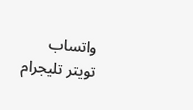واتساب تويتر تليجرام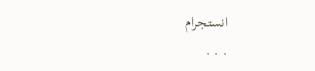انستجرام
. . .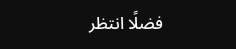فضلًا انتظر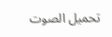تحميل الصوت